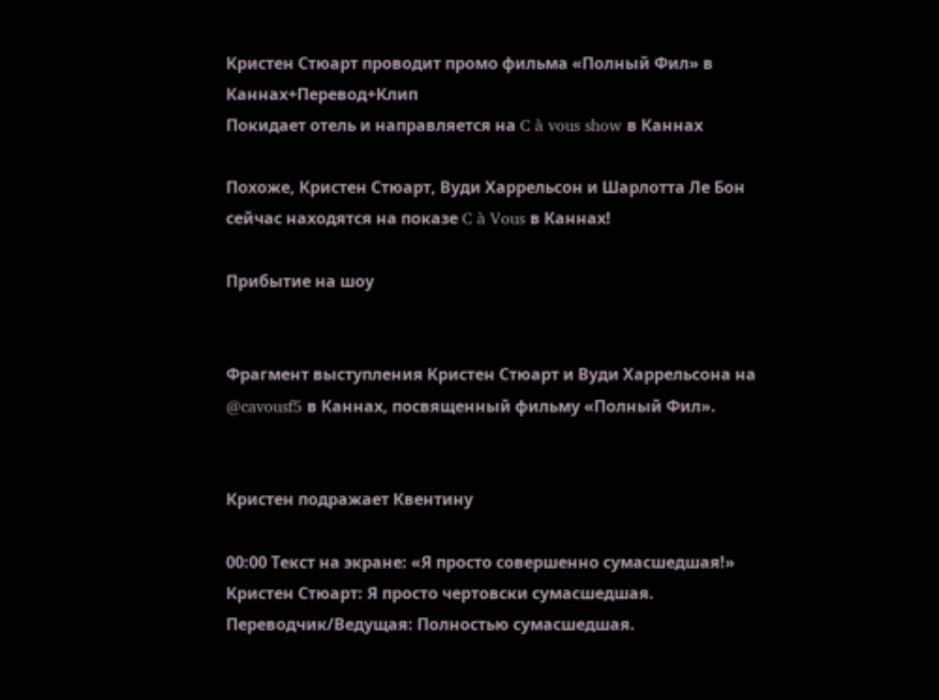Кристен Стюарт проводит промо фильма «Полный Фил» в Каннах+Перевод+Клип
Покидает отель и направляется на C à vous show в Каннах

Похоже, Кристен Стюарт, Вуди Харрельсон и Шарлотта Ле Бон сейчас находятся на показе C à Vous в Каннах!

Прибытие на шоу


Фрагмент выступления Кристен Стюарт и Вуди Харрельсона на @cavousf5 в Каннах, посвященный фильму «Полный Фил».


Кристен подражает Квентину

00:00 Текст на экране: «Я просто совершенно сумасшедшая!»
Кристен Стюарт: Я просто чертовски сумасшедшая.
Переводчик/Ведущая: Полностью сумасшедшая.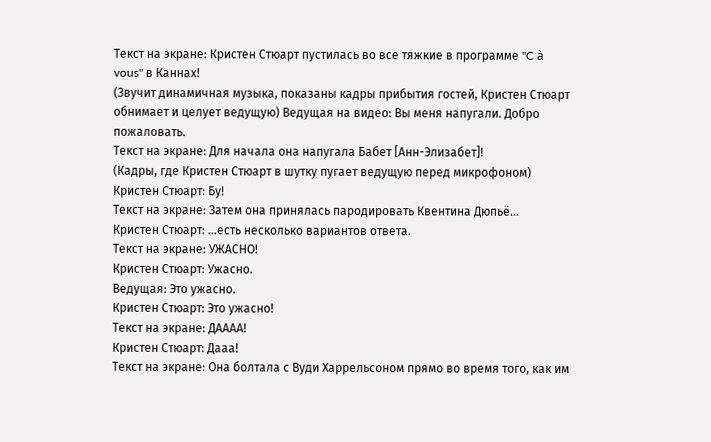Текст на экране: Кристен Стюарт пустилась во все тяжкие в программе "C à vous" в Каннах!
(Звучит динамичная музыка, показаны кадры прибытия гостей, Кристен Стюарт обнимает и целует ведущую) Ведущая на видео: Вы меня напугали. Добро пожаловать.
Текст на экране: Для начала она напугала Бабет [Анн-Элизабет]!
(Кадры, где Кристен Стюарт в шутку пугает ведущую перед микрофоном) Кристен Стюарт: Бу!
Текст на экране: Затем она принялась пародировать Квентина Дюпьё...
Кристен Стюарт: ...есть несколько вариантов ответа.
Текст на экране: УЖАСНО!
Кристен Стюарт: Ужасно.
Ведущая: Это ужасно.
Кристен Стюарт: Это ужасно!
Текст на экране: ДАААА!
Кристен Стюарт: Дааа!
Текст на экране: Она болтала с Вуди Харрельсоном прямо во время того, как им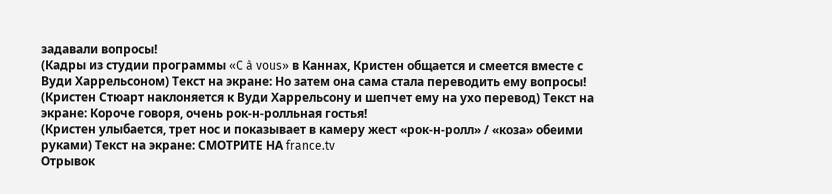задавали вопросы!
(Кадры из студии программы «C à vous» в Каннах, Кристен общается и смеется вместе с Вуди Харрельсоном) Текст на экране: Но затем она сама стала переводить ему вопросы!
(Кристен Стюарт наклоняется к Вуди Харрельсону и шепчет ему на ухо перевод) Текст на экране: Короче говоря, очень рок-н-ролльная гостья!
(Кристен улыбается, трет нос и показывает в камеру жест «рок-н-ролл» / «коза» обеими руками) Текст на экране: СМОТРИТЕ НА france.tv
Отрывок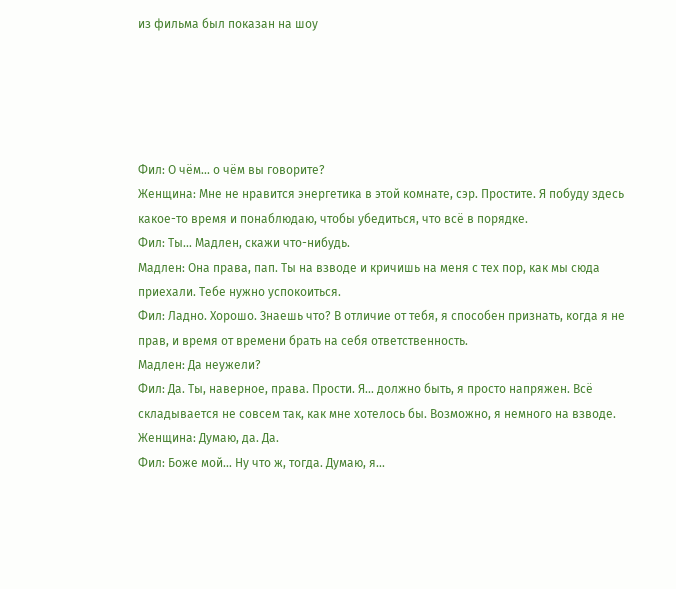из фильма был показан на шоу





Фил: О чём... о чём вы говорите?
Женщина: Мне не нравится энергетика в этой комнате, сэр. Простите. Я побуду здесь какое-то время и понаблюдаю, чтобы убедиться, что всё в порядке.
Фил: Ты... Мадлен, скажи что-нибудь.
Мадлен: Она права, пап. Ты на взводе и кричишь на меня с тех пор, как мы сюда приехали. Тебе нужно успокоиться.
Фил: Ладно. Хорошо. Знаешь что? В отличие от тебя, я способен признать, когда я не прав, и время от времени брать на себя ответственность.
Мадлен: Да неужели?
Фил: Да. Ты, наверное, права. Прости. Я... должно быть, я просто напряжен. Всё складывается не совсем так, как мне хотелось бы. Возможно, я немного на взводе.
Женщина: Думаю, да. Да.
Фил: Боже мой... Ну что ж, тогда. Думаю, я...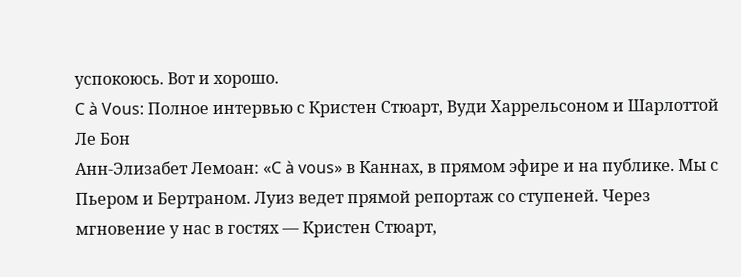успокоюсь. Вот и хорошо.
C à Vous: Полное интервью с Кристен Стюарт, Вуди Харрельсоном и Шарлоттой Ле Бон
Анн-Элизабет Лемоан: «C à vous» в Каннах, в прямом эфире и на публике. Мы с Пьером и Бертраном. Луиз ведет прямой репортаж со ступеней. Через мгновение у нас в гостях — Кристен Стюарт,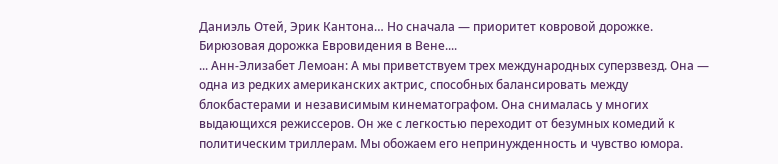Даниэль Отей, Эрик Кантона… Но сначала — приоритет ковровой дорожке. Бирюзовая дорожка Евровидения в Вене....
... Анн-Элизабет Лемоан: А мы приветствуем трех международных суперзвезд. Она — одна из редких американских актрис, способных балансировать между блокбастерами и независимым кинематографом. Она снималась у многих выдающихся режиссеров. Он же с легкостью переходит от безумных комедий к политическим триллерам. Мы обожаем его непринужденность и чувство юмора.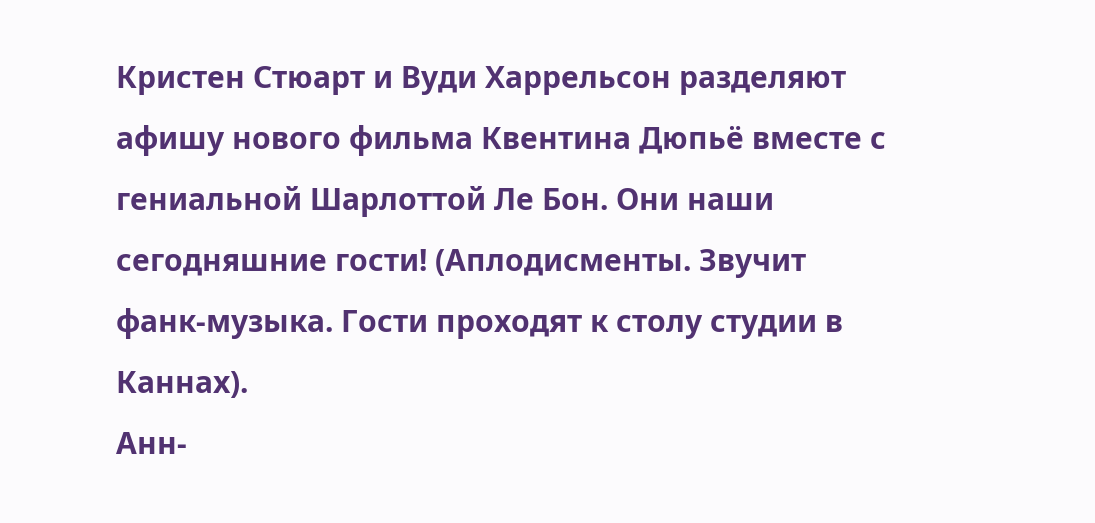Кристен Стюарт и Вуди Харрельсон разделяют афишу нового фильма Квентина Дюпьё вместе с гениальной Шарлоттой Ле Бон. Они наши сегодняшние гости! (Аплодисменты. Звучит фанк-музыка. Гости проходят к столу студии в Каннах).
Анн-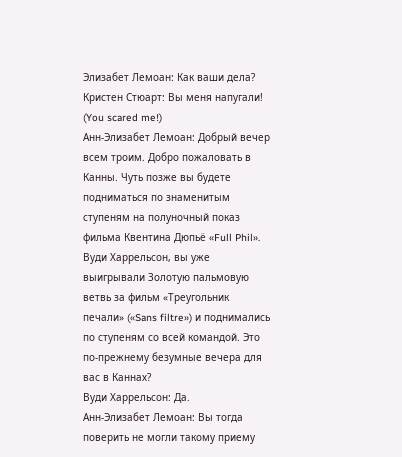Элизабет Лемоан: Как ваши дела?
Кристен Стюарт: Вы меня напугали! (You scared me!)
Анн-Элизабет Лемоан: Добрый вечер всем троим. Добро пожаловать в Канны. Чуть позже вы будете подниматься по знаменитым ступеням на полуночный показ фильма Квентина Дюпьё «Full Phil». Вуди Харрельсон, вы уже выигрывали Золотую пальмовую ветвь за фильм «Треугольник печали» («Sans filtre») и поднимались по ступеням со всей командой. Это по-прежнему безумные вечера для вас в Каннах?
Вуди Харрельсон: Да.
Анн-Элизабет Лемоан: Вы тогда поверить не могли такому приему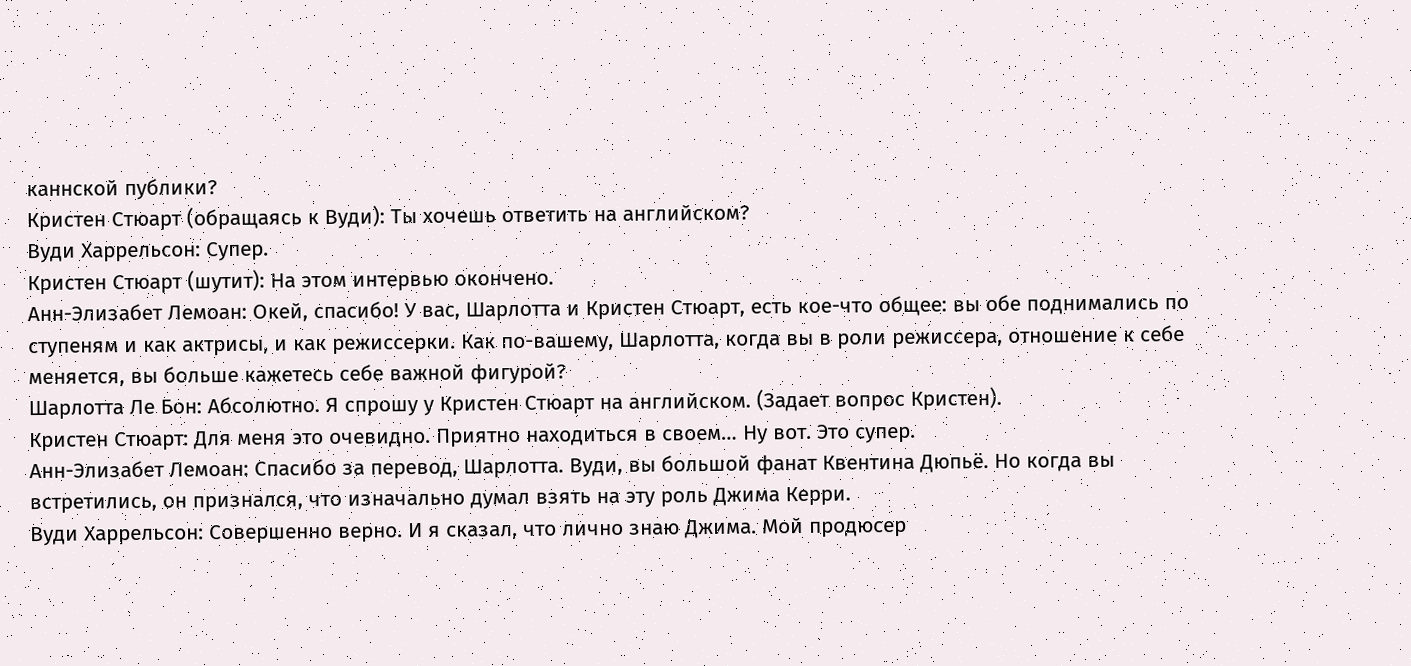каннской публики?
Кристен Стюарт (обращаясь к Вуди): Ты хочешь ответить на английском?
Вуди Харрельсон: Супер.
Кристен Стюарт (шутит): На этом интервью окончено.
Анн-Элизабет Лемоан: Окей, спасибо! У вас, Шарлотта и Кристен Стюарт, есть кое-что общее: вы обе поднимались по ступеням и как актрисы, и как режиссерки. Как по-вашему, Шарлотта, когда вы в роли режиссера, отношение к себе меняется, вы больше кажетесь себе важной фигурой?
Шарлотта Ле Бон: Абсолютно. Я спрошу у Кристен Стюарт на английском. (Задает вопрос Кристен).
Кристен Стюарт: Для меня это очевидно. Приятно находиться в своем… Ну вот. Это супер.
Анн-Элизабет Лемоан: Спасибо за перевод, Шарлотта. Вуди, вы большой фанат Квентина Дюпьё. Но когда вы встретились, он признался, что изначально думал взять на эту роль Джима Керри.
Вуди Харрельсон: Совершенно верно. И я сказал, что лично знаю Джима. Мой продюсер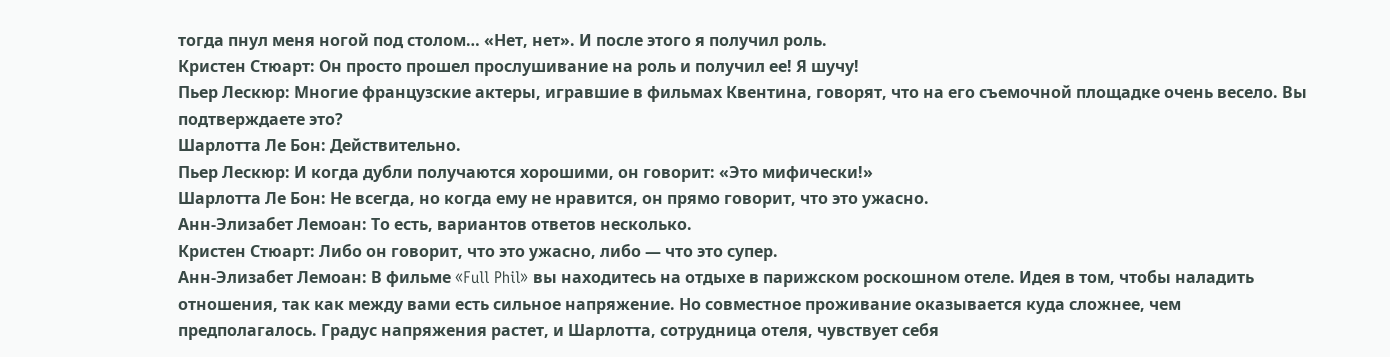тогда пнул меня ногой под столом… «Нет, нет». И после этого я получил роль.
Кристен Стюарт: Он просто прошел прослушивание на роль и получил ее! Я шучу!
Пьер Лескюр: Многие французские актеры, игравшие в фильмах Квентина, говорят, что на его съемочной площадке очень весело. Вы подтверждаете это?
Шарлотта Ле Бон: Действительно.
Пьер Лескюр: И когда дубли получаются хорошими, он говорит: «Это мифически!»
Шарлотта Ле Бон: Не всегда, но когда ему не нравится, он прямо говорит, что это ужасно.
Анн-Элизабет Лемоан: То есть, вариантов ответов несколько.
Кристен Стюарт: Либо он говорит, что это ужасно, либо — что это супер.
Анн-Элизабет Лемоан: В фильме «Full Phil» вы находитесь на отдыхе в парижском роскошном отеле. Идея в том, чтобы наладить отношения, так как между вами есть сильное напряжение. Но совместное проживание оказывается куда сложнее, чем предполагалось. Градус напряжения растет, и Шарлотта, сотрудница отеля, чувствует себя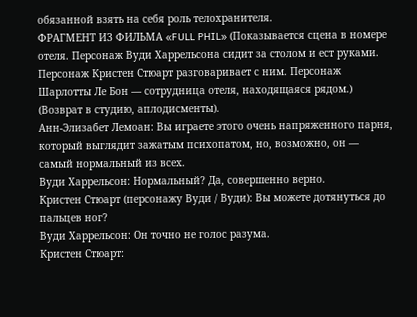обязанной взять на себя роль телохранителя.
ФРАГМЕНТ ИЗ ФИЛЬМА «FULL PHIL» (Показывается сцена в номере отеля. Персонаж Вуди Харрельсона сидит за столом и ест руками. Персонаж Кристен Стюарт разговаривает с ним. Персонаж Шарлотты Ле Бон — сотрудница отеля, находящаяся рядом.) (Возврат в студию, аплодисменты).
Анн-Элизабет Лемоан: Вы играете этого очень напряженного парня, который выглядит зажатым психопатом, но, возможно, он — самый нормальный из всех.
Вуди Харрельсон: Нормальный? Да, совершенно верно.
Кристен Стюарт (персонажу Вуди / Вуди): Вы можете дотянуться до пальцев ног?
Вуди Харрельсон: Он точно не голос разума.
Кристен Стюарт: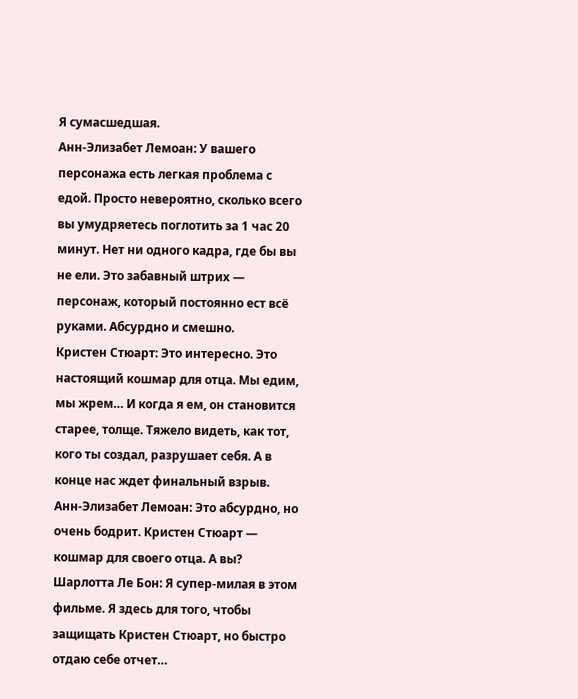Я сумасшедшая.
Анн-Элизабет Лемоан: У вашего персонажа есть легкая проблема с едой. Просто невероятно, сколько всего вы умудряетесь поглотить за 1 час 20 минут. Нет ни одного кадра, где бы вы не ели. Это забавный штрих — персонаж, который постоянно ест всё руками. Абсурдно и смешно.
Кристен Стюарт: Это интересно. Это настоящий кошмар для отца. Мы едим, мы жрем… И когда я ем, он становится старее, толще. Тяжело видеть, как тот, кого ты создал, разрушает себя. А в конце нас ждет финальный взрыв.
Анн-Элизабет Лемоан: Это абсурдно, но очень бодрит. Кристен Стюарт — кошмар для своего отца. А вы?
Шарлотта Ле Бон: Я супер-милая в этом фильме. Я здесь для того, чтобы защищать Кристен Стюарт, но быстро отдаю себе отчет…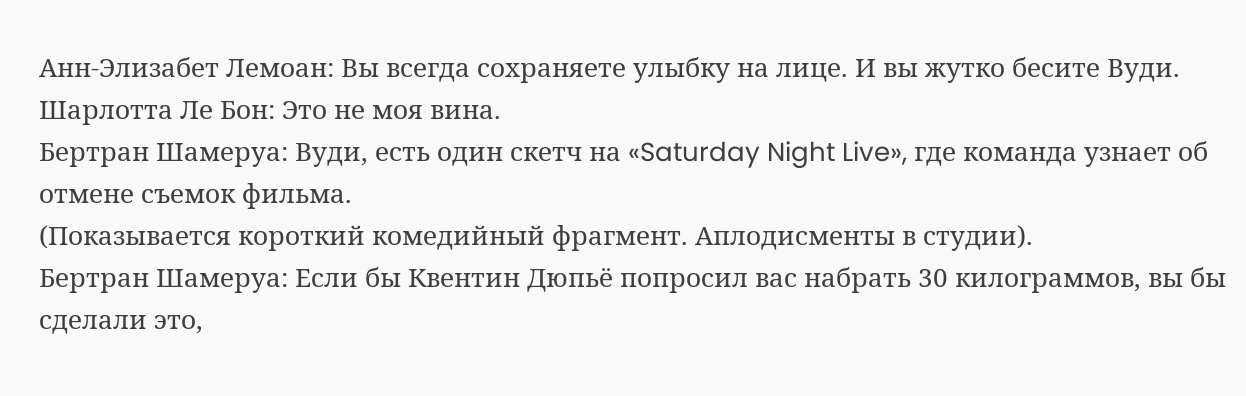Анн-Элизабет Лемоан: Вы всегда сохраняете улыбку на лице. И вы жутко бесите Вуди.
Шарлотта Ле Бон: Это не моя вина.
Бертран Шамеруа: Вуди, есть один скетч на «Saturday Night Live», где команда узнает об отмене съемок фильма.
(Показывается короткий комедийный фрагмент. Аплодисменты в студии).
Бертран Шамеруа: Если бы Квентин Дюпьё попросил вас набрать 30 килограммов, вы бы сделали это,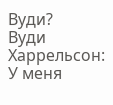Вуди?
Вуди Харрельсон: У меня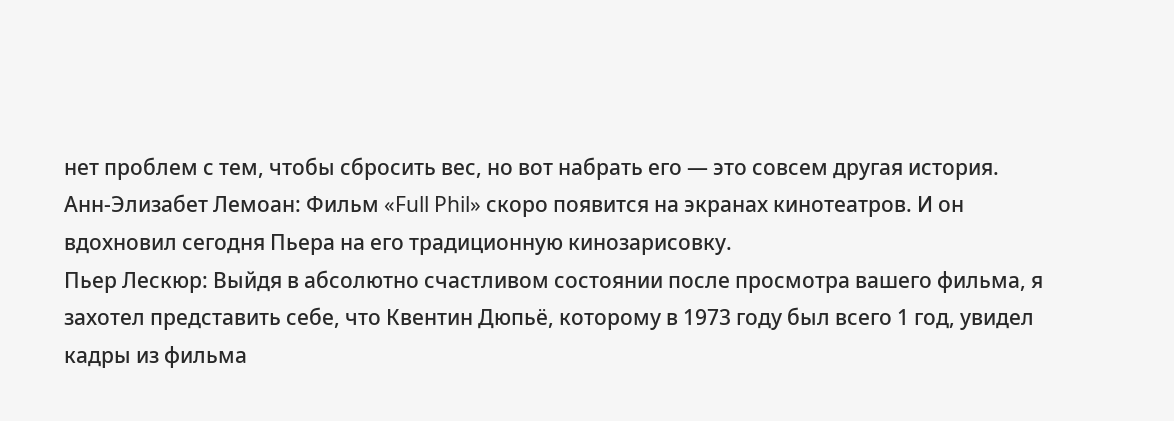нет проблем с тем, чтобы сбросить вес, но вот набрать его — это совсем другая история.
Анн-Элизабет Лемоан: Фильм «Full Phil» скоро появится на экранах кинотеатров. И он вдохновил сегодня Пьера на его традиционную кинозарисовку.
Пьер Лескюр: Выйдя в абсолютно счастливом состоянии после просмотра вашего фильма, я захотел представить себе, что Квентин Дюпьё, которому в 1973 году был всего 1 год, увидел кадры из фильма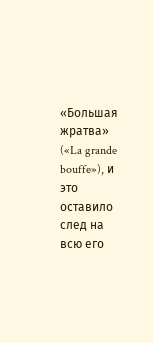«Большая жратва» («La grande bouffe»), и это оставило след на всю его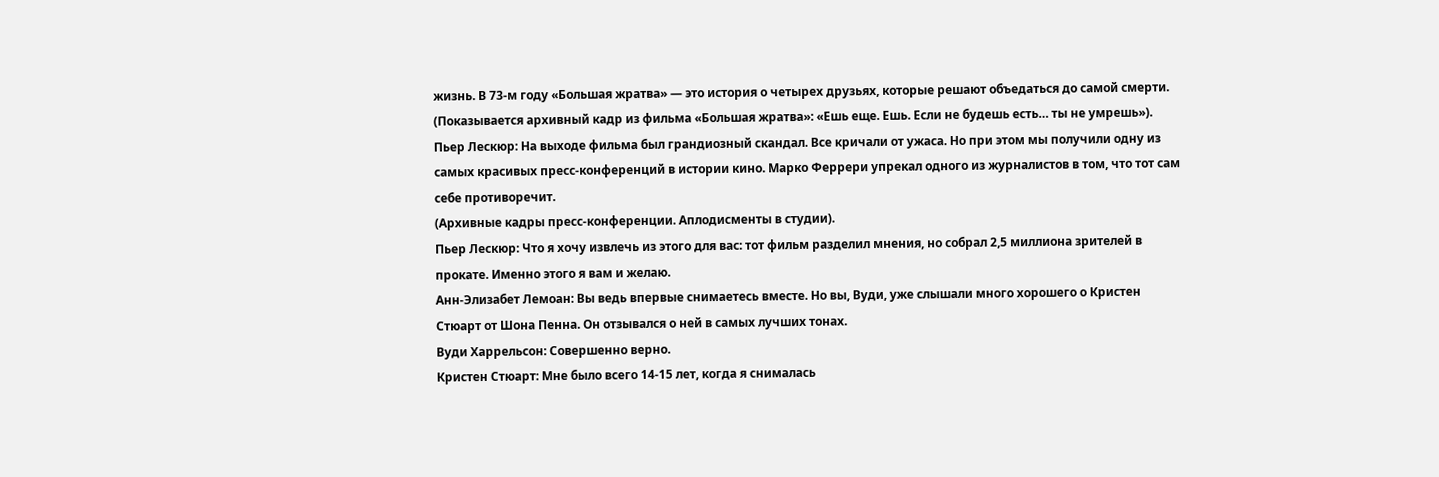жизнь. В 73-м году «Большая жратва» — это история о четырех друзьях, которые решают объедаться до самой смерти.
(Показывается архивный кадр из фильма «Большая жратва»: «Ешь еще. Ешь. Если не будешь есть… ты не умрешь»).
Пьер Лескюр: На выходе фильма был грандиозный скандал. Все кричали от ужаса. Но при этом мы получили одну из самых красивых пресс-конференций в истории кино. Марко Феррери упрекал одного из журналистов в том, что тот сам себе противоречит.
(Архивные кадры пресс-конференции. Аплодисменты в студии).
Пьер Лескюр: Что я хочу извлечь из этого для вас: тот фильм разделил мнения, но собрал 2,5 миллиона зрителей в прокате. Именно этого я вам и желаю.
Анн-Элизабет Лемоан: Вы ведь впервые снимаетесь вместе. Но вы, Вуди, уже слышали много хорошего о Кристен Стюарт от Шона Пенна. Он отзывался о ней в самых лучших тонах.
Вуди Харрельсон: Совершенно верно.
Кристен Стюарт: Мне было всего 14-15 лет, когда я снималась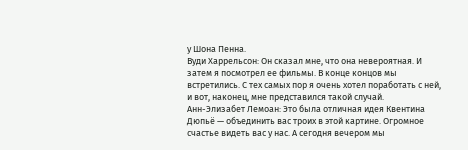у Шона Пенна.
Вуди Харрельсон: Он сказал мне, что она невероятная. И затем я посмотрел ее фильмы. В конце концов мы встретились. С тех самых пор я очень хотел поработать с ней, и вот, наконец, мне представился такой случай.
Анн-Элизабет Лемоан: Это была отличная идея Квентина Дюпьё — объединить вас троих в этой картине. Огромное счастье видеть вас у нас. А сегодня вечером мы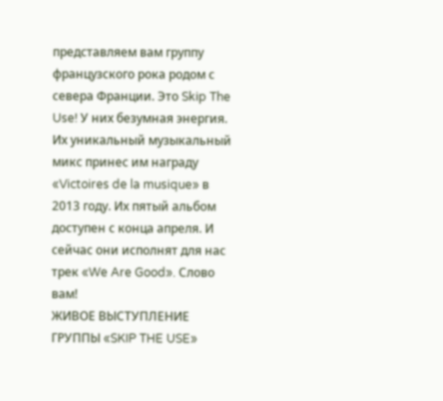представляем вам группу французского рока родом с севера Франции. Это Skip The Use! У них безумная энергия. Их уникальный музыкальный микс принес им награду «Victoires de la musique» в 2013 году. Их пятый альбом доступен с конца апреля. И сейчас они исполнят для нас трек «We Are Good». Слово вам!
ЖИВОЕ ВЫСТУПЛЕНИЕ ГРУППЫ «SKIP THE USE»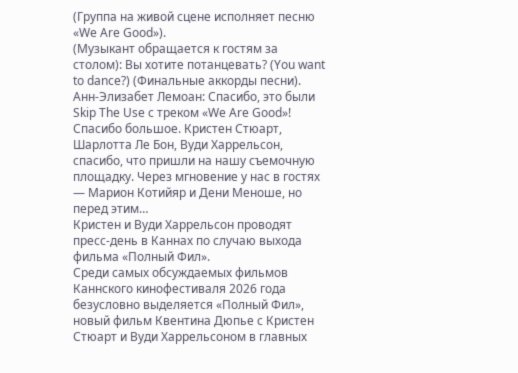(Группа на живой сцене исполняет песню «We Are Good»).
(Музыкант обращается к гостям за столом): Вы хотите потанцевать? (You want to dance?) (Финальные аккорды песни).
Анн-Элизабет Лемоан: Спасибо, это были Skip The Use с треком «We Are Good»! Спасибо большое. Кристен Стюарт, Шарлотта Ле Бон, Вуди Харрельсон, спасибо, что пришли на нашу съемочную площадку. Через мгновение у нас в гостях — Марион Котийяр и Дени Меноше, но перед этим…
Кристен и Вуди Харрельсон проводят пресс-день в Каннах по случаю выхода фильма «Полный Фил».
Среди самых обсуждаемых фильмов Каннского кинофестиваля 2026 года безусловно выделяется «Полный Фил», новый фильм Квентина Дюпье с Кристен Стюарт и Вуди Харрельсоном в главных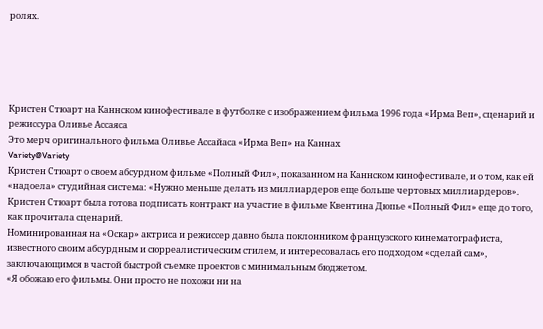ролях.





Кристен Стюарт на Каннском кинофестивале в футболке с изображением фильма 1996 года «Ирма Веп», сценарий и режиссура Оливье Ассаяса
Это мерч оригинального фильма Оливье Ассайаса «Ирма Веп» на Каннах
Variety@Variety
Кристен Стюарт о своем абсурдном фильме «Полный Фил», показанном на Каннском кинофестивале, и о том, как ей «надоела» студийная система: «Нужно меньше делать из миллиардеров еще больше чертовых миллиардеров».
Кристен Стюарт была готова подписать контракт на участие в фильме Квентина Дюпье «Полный Фил» еще до того, как прочитала сценарий.
Номинированная на «Оскар» актриса и режиссер давно была поклонником французского кинематографиста, известного своим абсурдным и сюрреалистическим стилем, и интересовалась его подходом «сделай сам», заключающимся в частой быстрой съемке проектов с минимальным бюджетом.
«Я обожаю его фильмы. Они просто не похожи ни на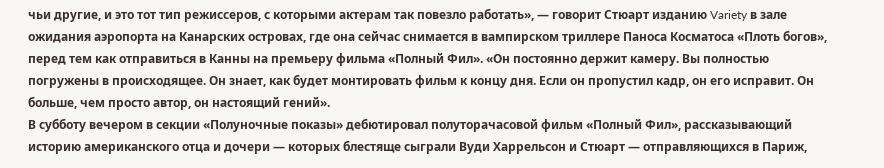чьи другие, и это тот тип режиссеров, с которыми актерам так повезло работать», — говорит Стюарт изданию Variety в зале ожидания аэропорта на Канарских островах, где она сейчас снимается в вампирском триллере Паноса Косматоса «Плоть богов», перед тем как отправиться в Канны на премьеру фильма «Полный Фил». «Он постоянно держит камеру. Вы полностью погружены в происходящее. Он знает, как будет монтировать фильм к концу дня. Если он пропустил кадр, он его исправит. Он больше, чем просто автор, он настоящий гений».
В субботу вечером в секции «Полуночные показы» дебютировал полуторачасовой фильм «Полный Фил», рассказывающий историю американского отца и дочери — которых блестяще сыграли Вуди Харрельсон и Стюарт — отправляющихся в Париж,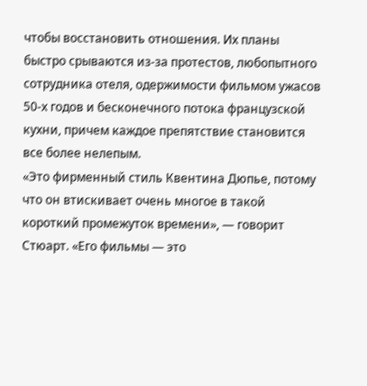чтобы восстановить отношения. Их планы быстро срываются из-за протестов, любопытного сотрудника отеля, одержимости фильмом ужасов 50-х годов и бесконечного потока французской кухни, причем каждое препятствие становится все более нелепым.
«Это фирменный стиль Квентина Дюпье, потому что он втискивает очень многое в такой короткий промежуток времени», — говорит Стюарт. «Его фильмы — это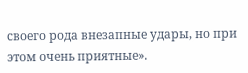своего рода внезапные удары, но при этом очень приятные».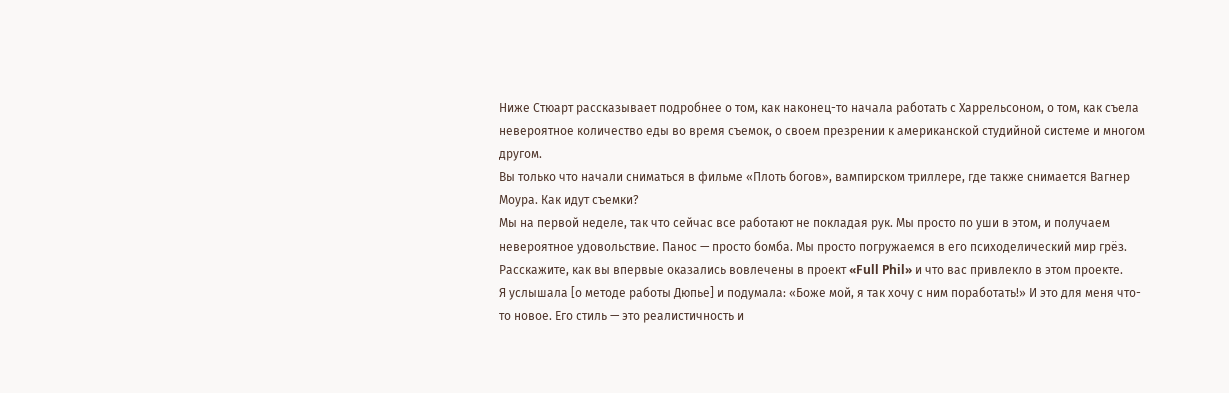Ниже Стюарт рассказывает подробнее о том, как наконец-то начала работать с Харрельсоном, о том, как съела невероятное количество еды во время съемок, о своем презрении к американской студийной системе и многом другом.
Вы только что начали сниматься в фильме «Плоть богов», вампирском триллере, где также снимается Вагнер Моура. Как идут съемки?
Мы на первой неделе, так что сейчас все работают не покладая рук. Мы просто по уши в этом, и получаем невероятное удовольствие. Панос — просто бомба. Мы просто погружаемся в его психоделический мир грёз.
Расскажите, как вы впервые оказались вовлечены в проект «Full Phil» и что вас привлекло в этом проекте.
Я услышала [о методе работы Дюпье] и подумала: «Боже мой, я так хочу с ним поработать!» И это для меня что-то новое. Его стиль — это реалистичность и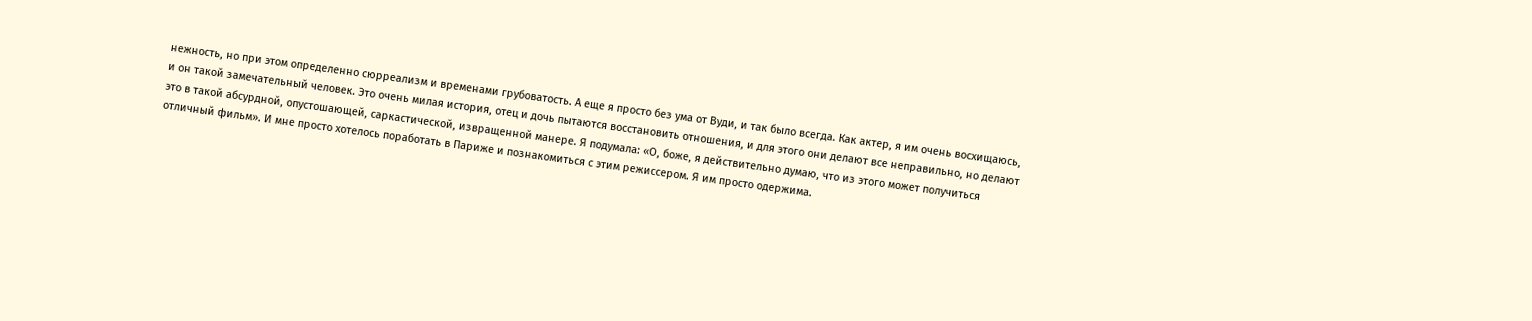нежность, но при этом определенно сюрреализм и временами грубоватость. А еще я просто без ума от Вуди, и так было всегда. Как актер, я им очень восхищаюсь, и он такой замечательный человек. Это очень милая история, отец и дочь пытаются восстановить отношения, и для этого они делают все неправильно, но делают это в такой абсурдной, опустошающей, саркастической, извращенной манере. Я подумала: «О, боже, я действительно думаю, что из этого может получиться отличный фильм». И мне просто хотелось поработать в Париже и познакомиться с этим режиссером. Я им просто одержима.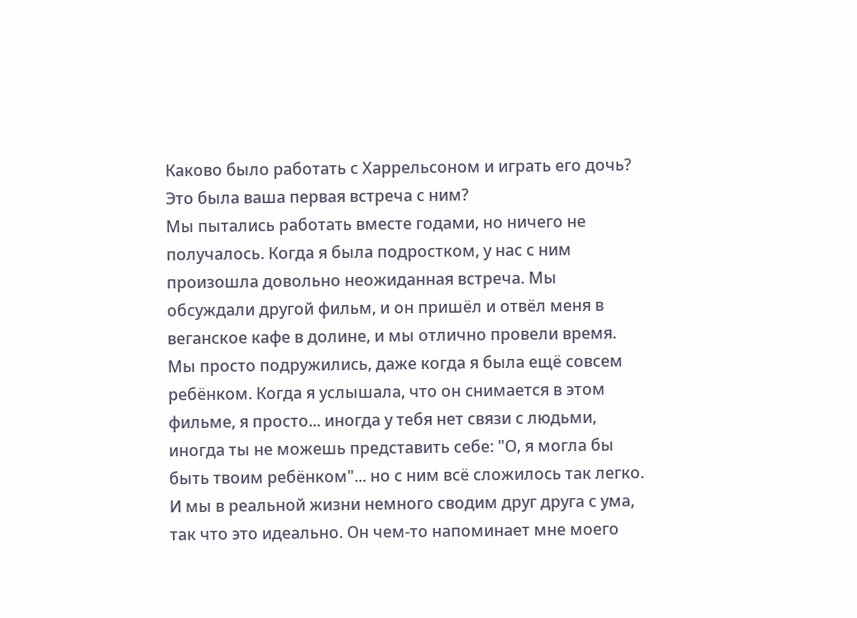Каково было работать с Харрельсоном и играть его дочь? Это была ваша первая встреча с ним?
Мы пытались работать вместе годами, но ничего не получалось. Когда я была подростком, у нас с ним произошла довольно неожиданная встреча. Мы обсуждали другой фильм, и он пришёл и отвёл меня в веганское кафе в долине, и мы отлично провели время. Мы просто подружились, даже когда я была ещё совсем ребёнком. Когда я услышала, что он снимается в этом фильме, я просто... иногда у тебя нет связи с людьми, иногда ты не можешь представить себе: "О, я могла бы быть твоим ребёнком"... но с ним всё сложилось так легко. И мы в реальной жизни немного сводим друг друга с ума, так что это идеально. Он чем-то напоминает мне моего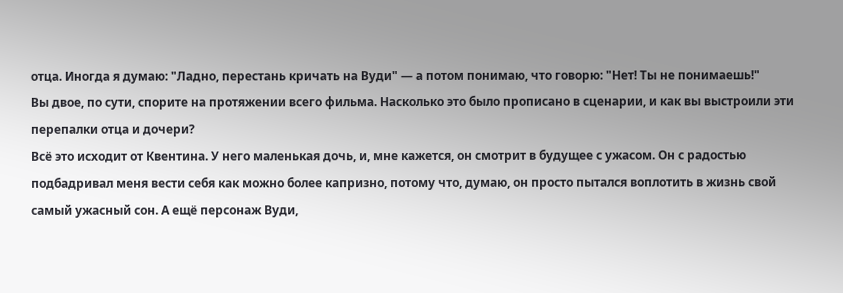отца. Иногда я думаю: "Ладно, перестань кричать на Вуди" — а потом понимаю, что говорю: "Нет! Ты не понимаешь!"
Вы двое, по сути, спорите на протяжении всего фильма. Насколько это было прописано в сценарии, и как вы выстроили эти перепалки отца и дочери?
Всё это исходит от Квентина. У него маленькая дочь, и, мне кажется, он смотрит в будущее с ужасом. Он с радостью подбадривал меня вести себя как можно более капризно, потому что, думаю, он просто пытался воплотить в жизнь свой самый ужасный сон. А ещё персонаж Вуди,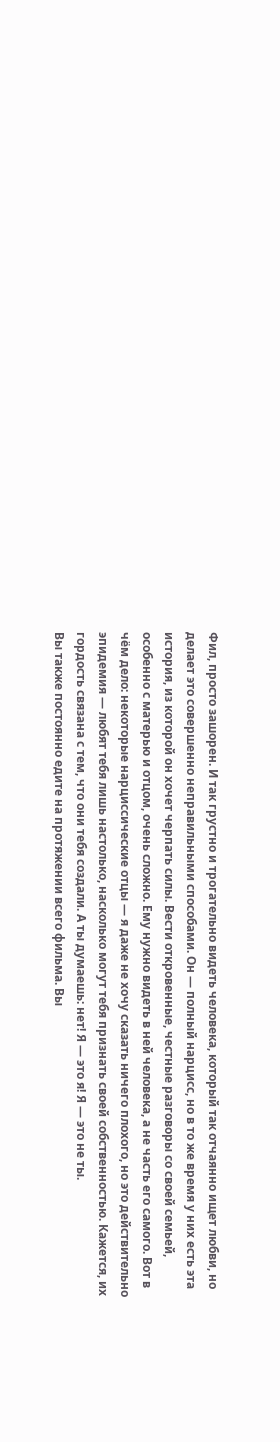Фил, просто зашорен. И так грустно и трогательно видеть человека, который так отчаянно ищет любви, но делает это совершенно неправильными способами. Он — полный нарцисс, но в то же время у них есть эта история, из которой он хочет черпать силы. Вести откровенные, честные разговоры со своей семьей, особенно с матерью и отцом, очень сложно. Ему нужно видеть в ней человека, а не часть его самого. Вот в чём дело: некоторые нарциссические отцы — я даже не хочу сказать ничего плохого, но это действительно эпидемия — любят тебя лишь настолько, насколько могут тебя признать своей собственностью. Кажется, их гордость связана с тем, что они тебя создали. А ты думаешь: нет! Я — это я! Я — это не ты.
Вы также постоянно едите на протяжении всего фильма. Вы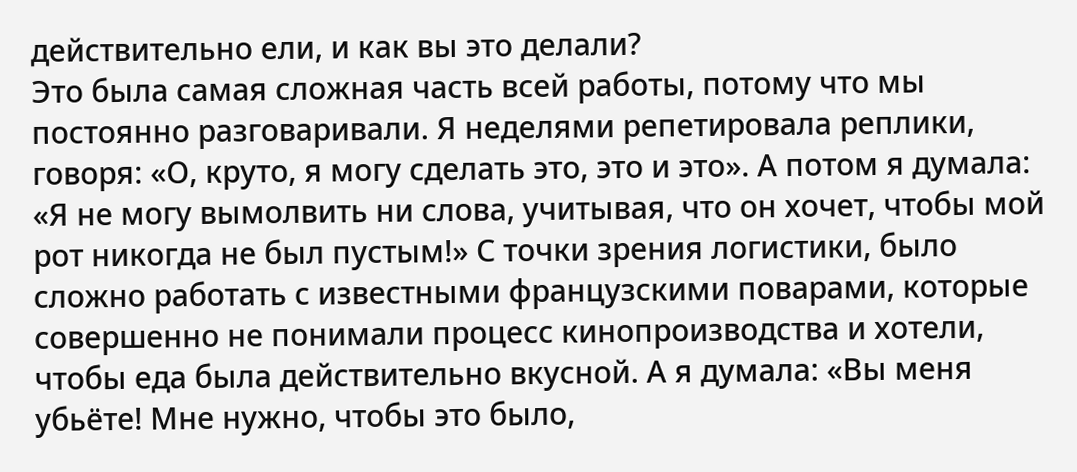действительно ели, и как вы это делали?
Это была самая сложная часть всей работы, потому что мы постоянно разговаривали. Я неделями репетировала реплики, говоря: «О, круто, я могу сделать это, это и это». А потом я думала: «Я не могу вымолвить ни слова, учитывая, что он хочет, чтобы мой рот никогда не был пустым!» С точки зрения логистики, было сложно работать с известными французскими поварами, которые совершенно не понимали процесс кинопроизводства и хотели, чтобы еда была действительно вкусной. А я думала: «Вы меня убьёте! Мне нужно, чтобы это было,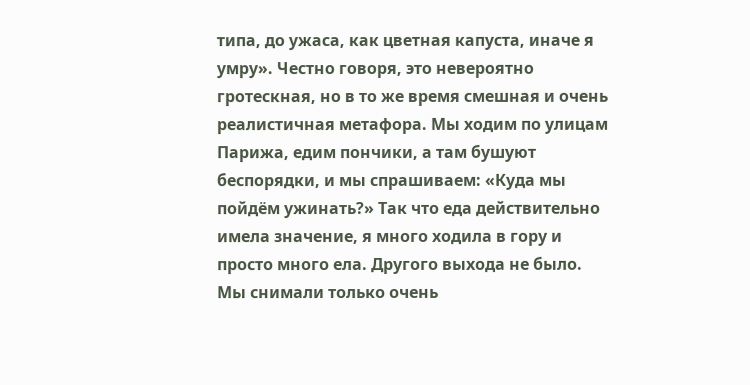типа, до ужаса, как цветная капуста, иначе я умру». Честно говоря, это невероятно гротескная, но в то же время смешная и очень реалистичная метафора. Мы ходим по улицам Парижа, едим пончики, а там бушуют беспорядки, и мы спрашиваем: «Куда мы пойдём ужинать?» Так что еда действительно имела значение, я много ходила в гору и просто много ела. Другого выхода не было. Мы снимали только очень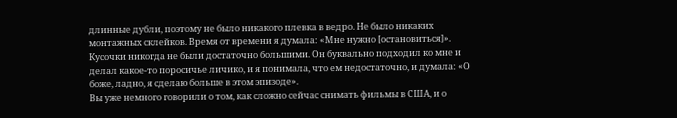длинные дубли, поэтому не было никакого плевка в ведро. Не было никаких монтажных склейков. Время от времени я думала: «Мне нужно [остановиться]». Кусочки никогда не были достаточно большими. Он буквально подходил ко мне и делал какое-то поросичье личико, и я понимала, что ем недостаточно, и думала: «О боже, ладно, я сделаю больше в этом эпизоде».
Вы уже немного говорили о том, как сложно сейчас снимать фильмы в США, и о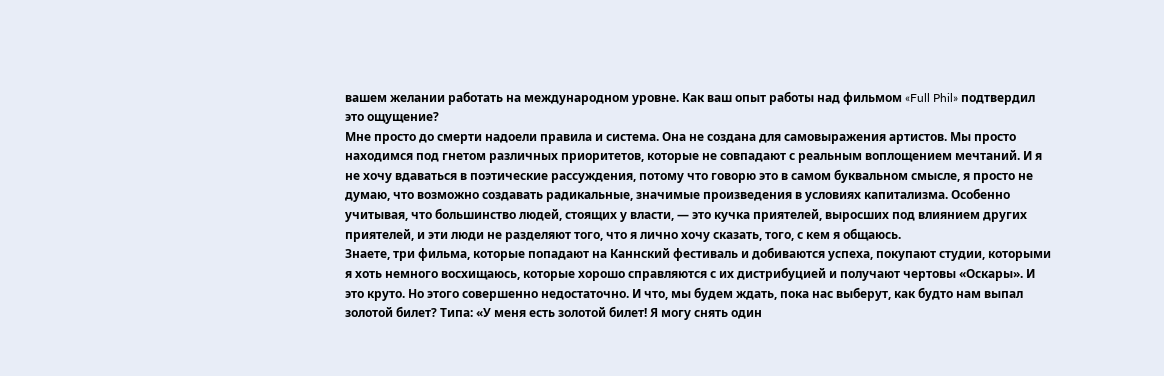вашем желании работать на международном уровне. Как ваш опыт работы над фильмом «Full Phil» подтвердил это ощущение?
Мне просто до смерти надоели правила и система. Она не создана для самовыражения артистов. Мы просто находимся под гнетом различных приоритетов, которые не совпадают с реальным воплощением мечтаний. И я не хочу вдаваться в поэтические рассуждения, потому что говорю это в самом буквальном смысле, я просто не думаю, что возможно создавать радикальные, значимые произведения в условиях капитализма. Особенно учитывая, что большинство людей, стоящих у власти, — это кучка приятелей, выросших под влиянием других приятелей, и эти люди не разделяют того, что я лично хочу сказать, того, с кем я общаюсь.
Знаете, три фильма, которые попадают на Каннский фестиваль и добиваются успеха, покупают студии, которыми я хоть немного восхищаюсь, которые хорошо справляются с их дистрибуцией и получают чертовы «Оскары». И это круто. Но этого совершенно недостаточно. И что, мы будем ждать, пока нас выберут, как будто нам выпал золотой билет? Типа: «У меня есть золотой билет! Я могу снять один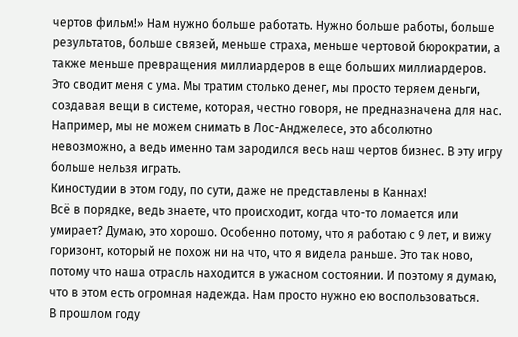чертов фильм!» Нам нужно больше работать. Нужно больше работы, больше результатов, больше связей, меньше страха, меньше чертовой бюрократии, а также меньше превращения миллиардеров в еще больших миллиардеров. Это сводит меня с ума. Мы тратим столько денег, мы просто теряем деньги, создавая вещи в системе, которая, честно говоря, не предназначена для нас. Например, мы не можем снимать в Лос-Анджелесе, это абсолютно невозможно, а ведь именно там зародился весь наш чертов бизнес. В эту игру больше нельзя играть.
Киностудии в этом году, по сути, даже не представлены в Каннах!
Всё в порядке, ведь знаете, что происходит, когда что-то ломается или умирает? Думаю, это хорошо. Особенно потому, что я работаю с 9 лет, и вижу горизонт, который не похож ни на что, что я видела раньше. Это так ново, потому что наша отрасль находится в ужасном состоянии. И поэтому я думаю, что в этом есть огромная надежда. Нам просто нужно ею воспользоваться.
В прошлом году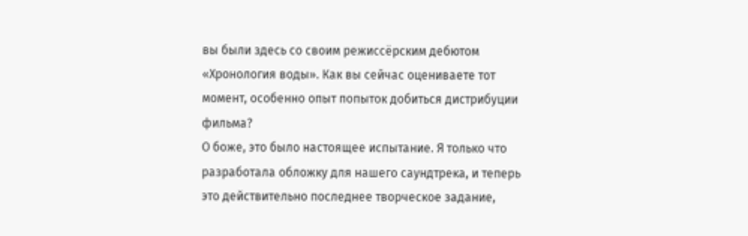вы были здесь со своим режиссёрским дебютом «Хронология воды». Как вы сейчас оцениваете тот момент, особенно опыт попыток добиться дистрибуции фильма?
О боже, это было настоящее испытание. Я только что разработала обложку для нашего саундтрека, и теперь это действительно последнее творческое задание,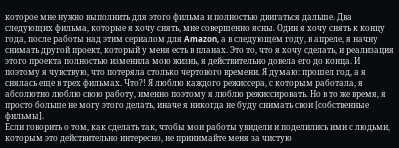которое мне нужно выполнить для этого фильма и полностью двигаться дальше. Два следующих фильма, которые я хочу снять, мне совершенно ясны. Один я хочу снять к концу года, после работы над этим сериалом для Amazon, а в следующем году, в апреле, я начну снимать другой проект, который у меня есть в планах. Это то, что я хочу сделать, и реализация этого проекта полностью изменила мою жизнь, я действительно довела его до конца. И поэтому я чувствую, что потеряла столько чертового времени. Я думаю: прошел год, а я снялась еще в трех фильмах. Что?! Я люблю каждого режиссера, с которым работала, я абсолютно люблю свою работу, именно поэтому я люблю режиссировать. Но в то же время, я просто больше не могу этого делать, иначе я никогда не буду снимать свои [собственные фильмы].
Если говорить о том, как сделать так, чтобы мои работы увидели и поделились ими с людьми, которым это действительно интересно, не принимайте меня за чистую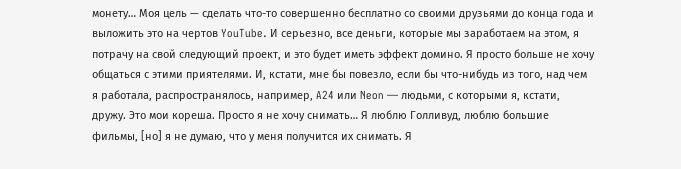монету… Моя цель — сделать что-то совершенно бесплатно со своими друзьями до конца года и выложить это на чертов YouTube. И серьезно, все деньги, которые мы заработаем на этом, я потрачу на свой следующий проект, и это будет иметь эффект домино. Я просто больше не хочу общаться с этими приятелями. И, кстати, мне бы повезло, если бы что-нибудь из того, над чем я работала, распространялось, например, A24 или Neon — людьми, с которыми я, кстати, дружу. Это мои кореша. Просто я не хочу снимать… Я люблю Голливуд, люблю большие фильмы, [но] я не думаю, что у меня получится их снимать. Я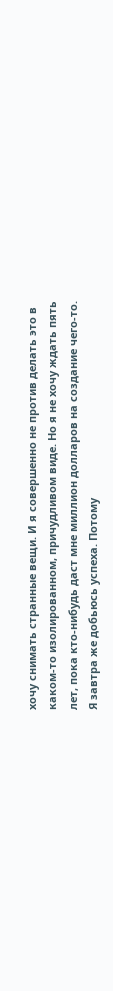хочу снимать странные вещи. И я совершенно не против делать это в каком-то изолированном, причудливом виде. Но я не хочу ждать пять лет, пока кто-нибудь даст мне миллион долларов на создание чего-то. Я завтра же добьюсь успеха. Потому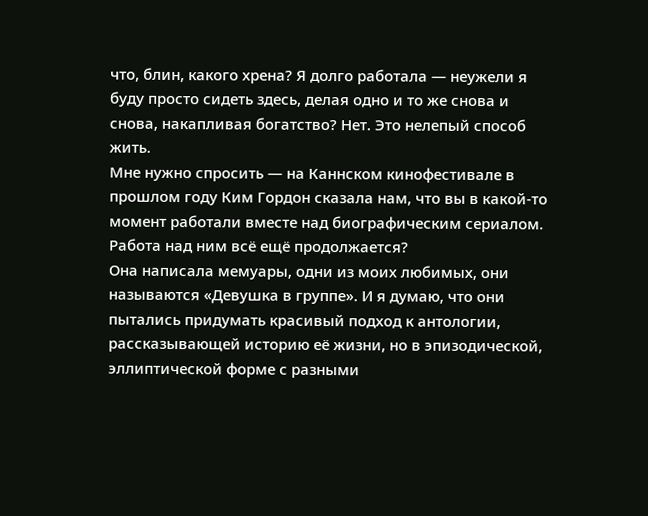что, блин, какого хрена? Я долго работала — неужели я буду просто сидеть здесь, делая одно и то же снова и снова, накапливая богатство? Нет. Это нелепый способ жить.
Мне нужно спросить — на Каннском кинофестивале в прошлом году Ким Гордон сказала нам, что вы в какой-то момент работали вместе над биографическим сериалом. Работа над ним всё ещё продолжается?
Она написала мемуары, одни из моих любимых, они называются «Девушка в группе». И я думаю, что они пытались придумать красивый подход к антологии, рассказывающей историю её жизни, но в эпизодической, эллиптической форме с разными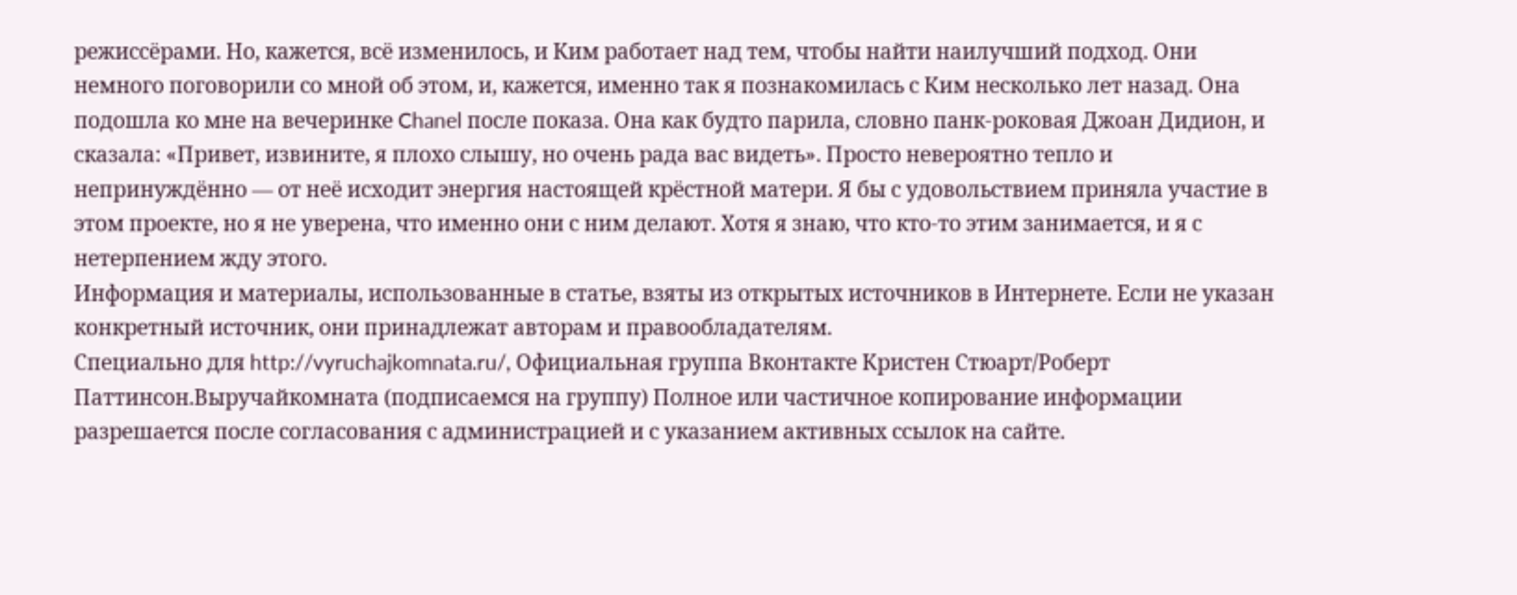режиссёрами. Но, кажется, всё изменилось, и Ким работает над тем, чтобы найти наилучший подход. Они немного поговорили со мной об этом, и, кажется, именно так я познакомилась с Ким несколько лет назад. Она подошла ко мне на вечеринке Chanel после показа. Она как будто парила, словно панк-роковая Джоан Дидион, и сказала: «Привет, извините, я плохо слышу, но очень рада вас видеть». Просто невероятно тепло и непринуждённо — от неё исходит энергия настоящей крёстной матери. Я бы с удовольствием приняла участие в этом проекте, но я не уверена, что именно они с ним делают. Хотя я знаю, что кто-то этим занимается, и я с нетерпением жду этого.
Информация и материалы, использованные в статье, взяты из открытых источников в Интернете. Если не указан конкретный источник, они принадлежат авторам и правообладателям.
Специально для http://vyruchajkomnata.ru/, Официальная группа Вконтакте Кристен Стюарт/Роберт Паттинсон.Выручайкомната (подписаемся на группу) Полное или частичное копирование информации разрешается после согласования с администрацией и с указанием активных ссылок на сайте.